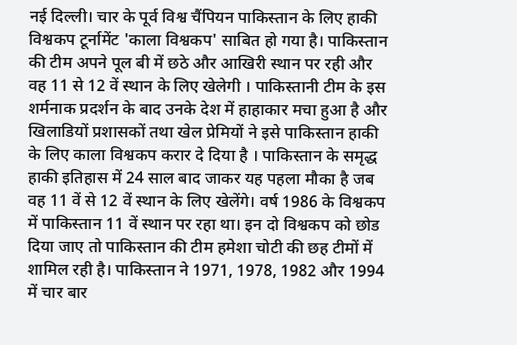नई दिल्ली। चार के पूर्व विश्व चैंपियन पाकिस्तान के लिए हाकी विश्वकप टूर्नामेंट 'काला विश्वकप' साबित हो गया है। पाकिस्तान की टीम अपने पूल बी में छठे और आखिरी स्थान पर रही और वह 11 से 12 वें स्थान के लिए खेलेगी । पाकिस्तानी टीम के इस शर्मनाक प्रदर्शन के बाद उनके देश में हाहाकार मचा हुआ है और खिलाडियों प्रशासकों तथा खेल प्रेमियों ने इसे पाकिस्तान हाकी के लिए काला विश्वकप करार दे दिया है । पाकिस्तान के समृद्ध हाकी इतिहास में 24 साल बाद जाकर यह पहला मौका है जब वह 11 वें से 12 वें स्थान के लिए खेलेंगे। वर्ष 1986 के विश्वकप में पाकिस्तान 11 वें स्थान पर रहा था। इन दो विश्वकप को छोड दिया जाए तो पाकिस्तान की टीम हमेशा चोटी की छह टीमों में शामिल रही है। पाकिस्तान ने 1971, 1978, 1982 और 1994 में चार बार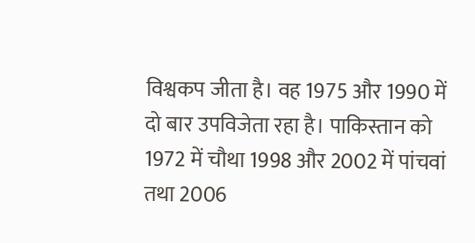विश्वकप जीता है। वह 1975 और 1990 में दो बार उपविजेता रहा है। पाकिस्तान को 1972 में चौथा 1998 और 2002 में पांचवां तथा 2006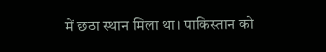में छठा स्थान मिला था। पाकिस्तान को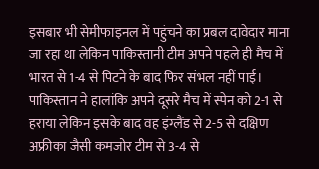इसबार भी सेमीफाइनल में पहुंचने का प्रबल दावेदार माना जा रहा था लेकिन पाकिस्तानी टीम अपने पहले ही मैच में भारत से 1-4 से पिटने के बाद फिर संभल नहीं पाई। पाकिस्तान ने हालांकि अपने दूसरे मैच में स्पेन को 2-1 से हराया लेकिन इसके बाद वह इंग्लैंड से 2-5 से दक्षिण अफ्रीका जैसी कमजोर टीम से 3-4 से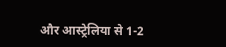और आस्ट्रेलिया से 1-2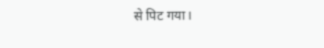से पिट गया।